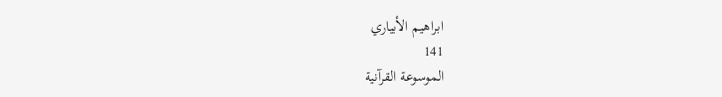ابراهيم الأبياري
141
الموسوعة القرآنية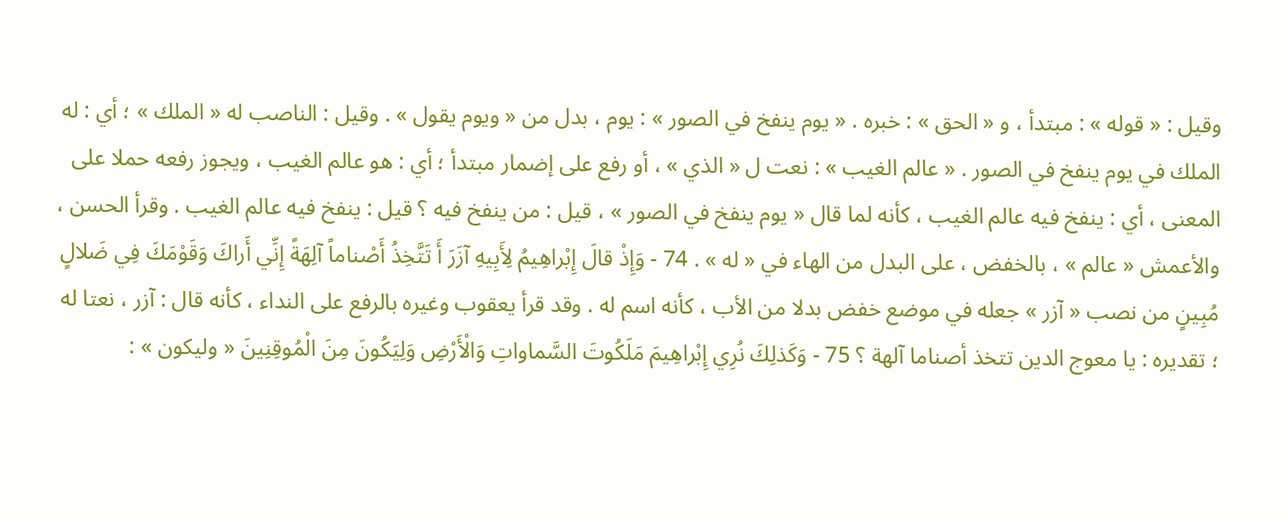وقيل : « قوله » : مبتدأ ، و « الحق » : خبره . « يوم ينفخ في الصور » : يوم ، بدل من « ويوم يقول » . وقيل : الناصب له « الملك » ؛ أي : له الملك في يوم ينفخ في الصور . « عالم الغيب » : نعت ل « الذي » ، أو رفع على إضمار مبتدأ ؛ أي : هو عالم الغيب ، ويجوز رفعه حملا على المعنى ، أي : ينفخ فيه عالم الغيب ، كأنه لما قال « يوم ينفخ في الصور » ، قيل : من ينفخ فيه ؟ قيل : ينفخ فيه عالم الغيب . وقرأ الحسن ، والأعمش « عالم » ، بالخفض ، على البدل من الهاء في « له » . 74 - وَإِذْ قالَ إِبْراهِيمُ لِأَبِيهِ آزَرَ أَ تَتَّخِذُ أَصْناماً آلِهَةً إِنِّي أَراكَ وَقَوْمَكَ فِي ضَلالٍ مُبِينٍ من نصب « آزر » جعله في موضع خفض بدلا من الأب ، كأنه اسم له . وقد قرأ يعقوب وغيره بالرفع على النداء ، كأنه قال : آزر ، نعتا له ؛ تقديره : يا معوج الدين تتخذ أصناما آلهة ؟ 75 - وَكَذلِكَ نُرِي إِبْراهِيمَ مَلَكُوتَ السَّماواتِ وَالْأَرْضِ وَلِيَكُونَ مِنَ الْمُوقِنِينَ « وليكون » :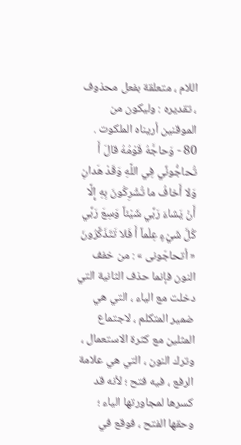اللام ، متعلقة بفعل محذوف ، تقديره : وليكون من الموقنين أريناه الملكوت . 80 - وَحاجَّهُ قَوْمُهُ قالَ أَ تُحاجُّونِّي فِي اللَّهِ وَقَدْ هَدانِ وَلا أَخافُ ما تُشْرِكُونَ بِهِ إِلَّا أَنْ يَشاءَ رَبِّي شَيْئاً وَسِعَ رَبِّي كُلَّ شَيْءٍ عِلْماً أَ فَلا تَتَذَكَّرُونَ « أتحاجّونى » : من خفف النون فإنما حذف الثانية التي دخلت مع الياء ، التي هي ضمير المتكلم ، لاجتماع المثلين مع كثرة الاستعمال ، وترك النون ، التي هي علامة الرفع ، فيه فتح ؛ لأنه قد كسرها لمجاورتها الياء ؛ وحقها الفتح ، فوقع في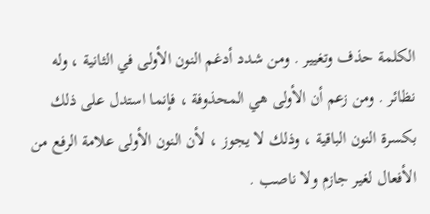الكلمة حذف وتغيير . ومن شدد أدغم النون الأولى في الثانية ، وله نظائر . ومن زعم أن الأولى هي المحذوفة ، فإنما استدل على ذلك بكسرة النون الباقية ، وذلك لا يجوز ، لأن النون الأولى علامة الرفع من الأفعال لغير جازم ولا ناصب .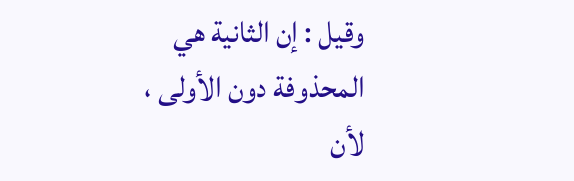وقيل : إن الثانية هي المحذوفة دون الأولى ، لأن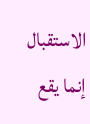الاستقبال إنما يقع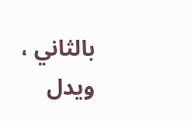بالثاني ، ويدل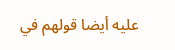عليه أيضا قولهم في